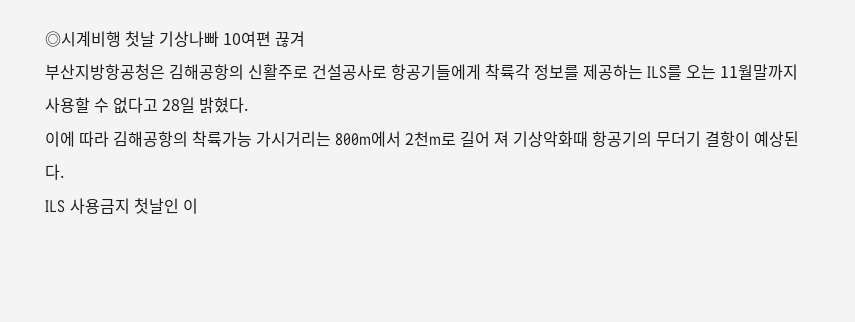◎시계비행 첫날 기상나빠 10여편 끊겨
부산지방항공청은 김해공항의 신활주로 건설공사로 항공기들에게 착륙각 정보를 제공하는 ILS를 오는 11월말까지 사용할 수 없다고 28일 밝혔다.
이에 따라 김해공항의 착륙가능 가시거리는 800m에서 2천m로 길어 져 기상악화때 항공기의 무더기 결항이 예상된다.
ILS 사용금지 첫날인 이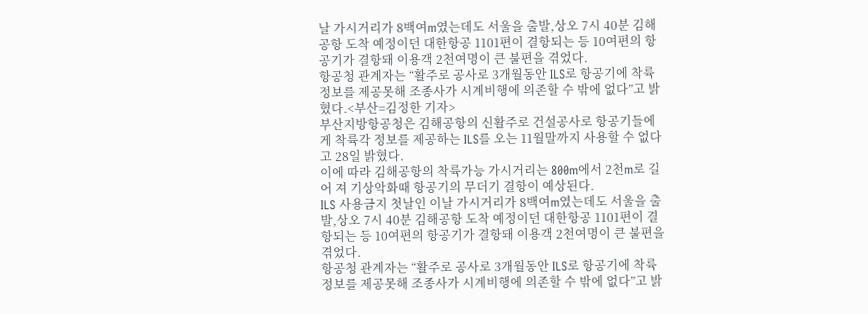날 가시거리가 8백여m였는데도 서울을 출발,상오 7시 40분 김해공항 도착 예정이던 대한항공 1101편이 결항되는 등 10여편의 항공기가 결항돼 이용객 2천여명이 큰 불편을 겪었다.
항공청 관계자는 “활주로 공사로 3개월동안 ILS로 항공기에 착륙정보를 제공못해 조종사가 시계비행에 의존할 수 밖에 없다”고 밝혔다.<부산=김정한 기자>
부산지방항공청은 김해공항의 신활주로 건설공사로 항공기들에게 착륙각 정보를 제공하는 ILS를 오는 11월말까지 사용할 수 없다고 28일 밝혔다.
이에 따라 김해공항의 착륙가능 가시거리는 800m에서 2천m로 길어 져 기상악화때 항공기의 무더기 결항이 예상된다.
ILS 사용금지 첫날인 이날 가시거리가 8백여m였는데도 서울을 출발,상오 7시 40분 김해공항 도착 예정이던 대한항공 1101편이 결항되는 등 10여편의 항공기가 결항돼 이용객 2천여명이 큰 불편을 겪었다.
항공청 관계자는 “활주로 공사로 3개월동안 ILS로 항공기에 착륙정보를 제공못해 조종사가 시계비행에 의존할 수 밖에 없다”고 밝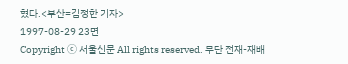혔다.<부산=김정한 기자>
1997-08-29 23면
Copyright ⓒ 서울신문 All rights reserved. 무단 전재-재배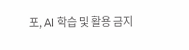포, AI 학습 및 활용 금지